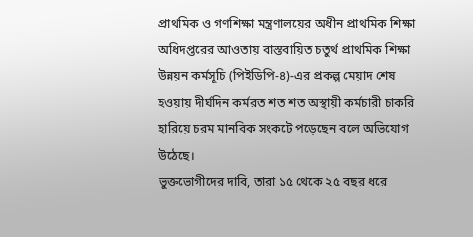প্রাথমিক ও গণশিক্ষা মন্ত্রণালয়ের অধীন প্রাথমিক শিক্ষা অধিদপ্তরের আওতায় বাস্তবায়িত চতুর্থ প্রাথমিক শিক্ষা উন্নয়ন কর্মসূচি (পিইডিপি-৪)-এর প্রকল্প মেয়াদ শেষ হওয়ায় দীর্ঘদিন কর্মরত শত শত অস্থায়ী কর্মচারী চাকরি হারিয়ে চরম মানবিক সংকটে পড়েছেন বলে অভিযোগ উঠেছে।
ভুক্তভোগীদের দাবি, তারা ১৫ থেকে ২৫ বছর ধরে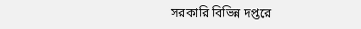সরকারি বিভিন্ন দপ্তরে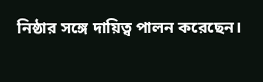নিষ্ঠার সঙ্গে দায়িত্ব পালন করেছেন।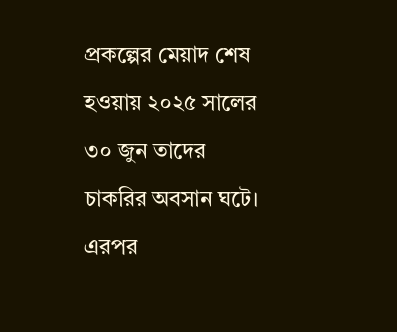প্রকল্পের মেয়াদ শেষ হওয়ায় ২০২৫ সালের ৩০ জুন তাদের চাকরির অবসান ঘটে। এরপর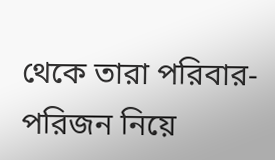থেকে তারা পরিবার-পরিজন নিয়ে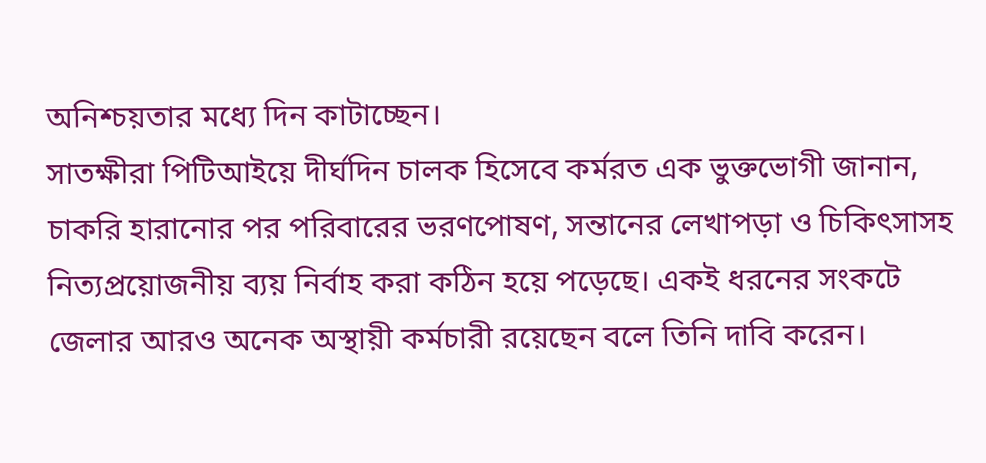অনিশ্চয়তার মধ্যে দিন কাটাচ্ছেন।
সাতক্ষীরা পিটিআইয়ে দীর্ঘদিন চালক হিসেবে কর্মরত এক ভুক্তভোগী জানান, চাকরি হারানোর পর পরিবারের ভরণপোষণ, সন্তানের লেখাপড়া ও চিকিৎসাসহ নিত্যপ্রয়োজনীয় ব্যয় নির্বাহ করা কঠিন হয়ে পড়েছে। একই ধরনের সংকটে জেলার আরও অনেক অস্থায়ী কর্মচারী রয়েছেন বলে তিনি দাবি করেন।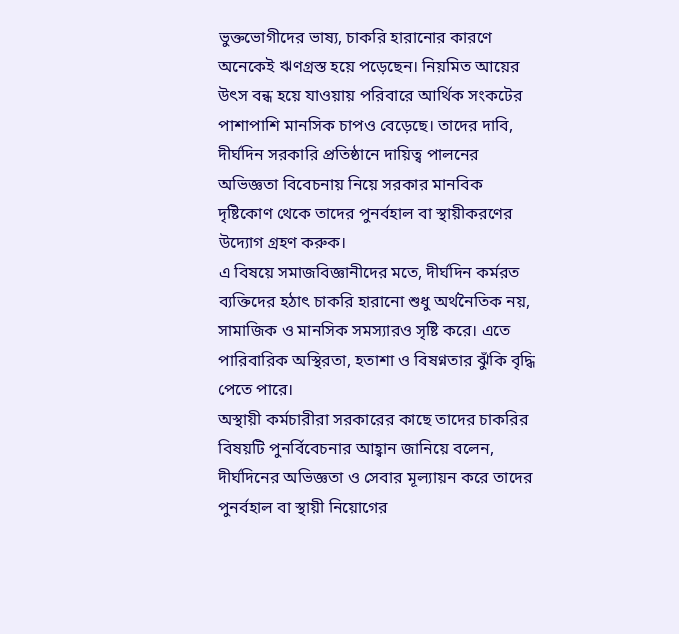ভুক্তভোগীদের ভাষ্য, চাকরি হারানোর কারণে অনেকেই ঋণগ্রস্ত হয়ে পড়েছেন। নিয়মিত আয়ের উৎস বন্ধ হয়ে যাওয়ায় পরিবারে আর্থিক সংকটের পাশাপাশি মানসিক চাপও বেড়েছে। তাদের দাবি, দীর্ঘদিন সরকারি প্রতিষ্ঠানে দায়িত্ব পালনের অভিজ্ঞতা বিবেচনায় নিয়ে সরকার মানবিক দৃষ্টিকোণ থেকে তাদের পুনর্বহাল বা স্থায়ীকরণের উদ্যোগ গ্রহণ করুক।
এ বিষয়ে সমাজবিজ্ঞানীদের মতে, দীর্ঘদিন কর্মরত ব্যক্তিদের হঠাৎ চাকরি হারানো শুধু অর্থনৈতিক নয়, সামাজিক ও মানসিক সমস্যারও সৃষ্টি করে। এতে পারিবারিক অস্থিরতা, হতাশা ও বিষণ্নতার ঝুঁকি বৃদ্ধি পেতে পারে।
অস্থায়ী কর্মচারীরা সরকারের কাছে তাদের চাকরির বিষয়টি পুনর্বিবেচনার আহ্বান জানিয়ে বলেন, দীর্ঘদিনের অভিজ্ঞতা ও সেবার মূল্যায়ন করে তাদের পুনর্বহাল বা স্থায়ী নিয়োগের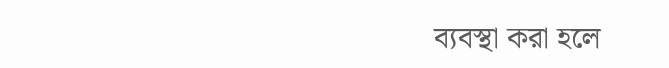ব্যবস্থা করা হলে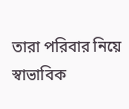তারা পরিবার নিয়ে স্বাভাবিক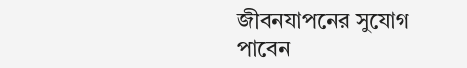জীবনযাপনের সুযোগ পাবেন